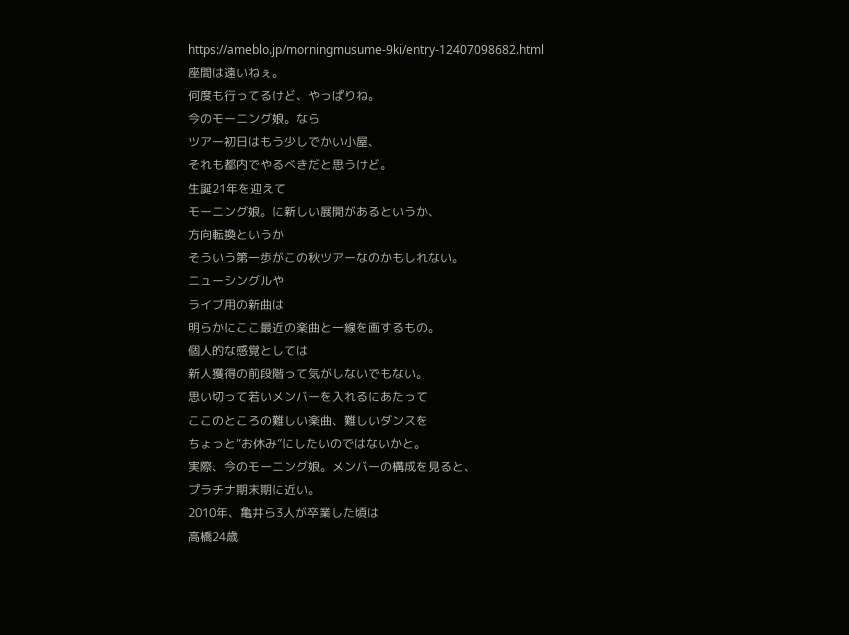https://ameblo.jp/morningmusume-9ki/entry-12407098682.html
座間は遠いねぇ。
何度も行ってるけど、やっぱりね。
今のモーニング娘。なら
ツアー初日はもう少しでかい小屋、
それも都内でやるべきだと思うけど。
生誕21年を迎えて
モーニング娘。に新しい展開があるというか、
方向転換というか
そういう第一歩がこの秋ツアーなのかもしれない。
ニューシングルや
ライブ用の新曲は
明らかにここ最近の楽曲と一線を画するもの。
個人的な感覚としては
新人獲得の前段階って気がしないでもない。
思い切って若いメンバーを入れるにあたって
ここのところの難しい楽曲、難しいダンスを
ちょっと“お休み”にしたいのではないかと。
実際、今のモーニング娘。メンバーの構成を見ると、
プラチナ期末期に近い。
2010年、亀井ら3人が卒業した頃は
高橋24歳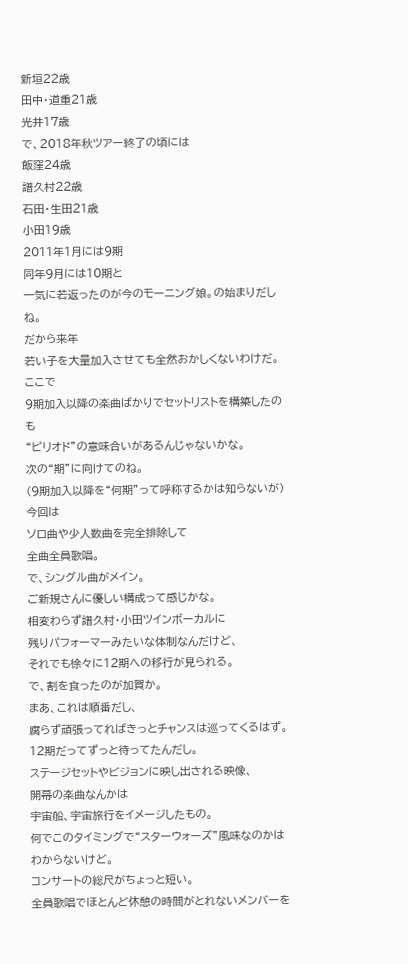新垣22歳
田中・道重21歳
光井17歳
で、2018年秋ツアー終了の頃には
飯窪24歳
譜久村22歳
石田・生田21歳
小田19歳
2011年1月には9期
同年9月には10期と
一気に若返ったのが今のモーニング娘。の始まりだしね。
だから来年
若い子を大量加入させても全然おかしくないわけだ。
ここで
9期加入以降の楽曲ばかりでセットリストを構築したのも
“ピリオド”の意味合いがあるんじゃないかな。
次の“期”に向けてのね。
(9期加入以降を“何期”って呼称するかは知らないが)
今回は
ソロ曲や少人数曲を完全排除して
全曲全員歌唱。
で、シングル曲がメイン。
ご新規さんに優しい構成って感じかな。
相変わらず譜久村・小田ツインボーカルに
残りパフォーマーみたいな体制なんだけど、
それでも徐々に12期への移行が見られる。
で、割を食ったのが加賀か。
まあ、これは順番だし、
腐らず頑張ってればきっとチャンスは巡ってくるはず。
12期だってずっと待ってたんだし。
ステージセットやビジョンに映し出される映像、
開幕の楽曲なんかは
宇宙船、宇宙旅行をイメージしたもの。
何でこのタイミングで“スターウォーズ”風味なのかはわからないけど。
コンサートの総尺がちょっと短い。
全員歌唱でほとんど休憩の時間がとれないメンバーを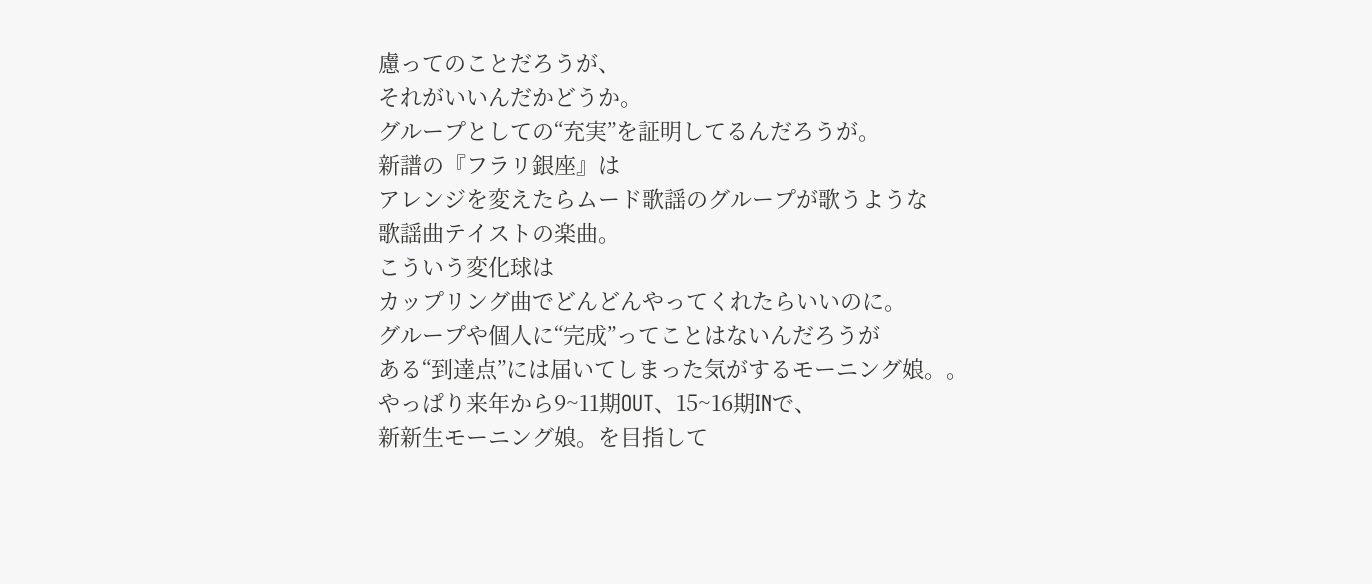慮ってのことだろうが、
それがいいんだかどうか。
グループとしての“充実”を証明してるんだろうが。
新譜の『フラリ銀座』は
アレンジを変えたらムード歌謡のグループが歌うような
歌謡曲テイストの楽曲。
こういう変化球は
カップリング曲でどんどんやってくれたらいいのに。
グループや個人に“完成”ってことはないんだろうが
ある“到達点”には届いてしまった気がするモーニング娘。。
やっぱり来年から9~11期OUT、15~16期INで、
新新生モーニング娘。を目指して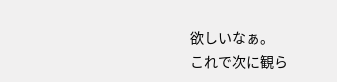欲しいなぁ。
これで次に観ら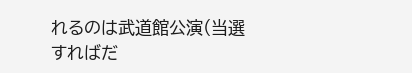れるのは武道館公演(当選すればだ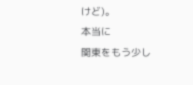けど)。
本当に
関東をもう少し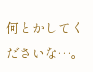何とかしてくださいな…。